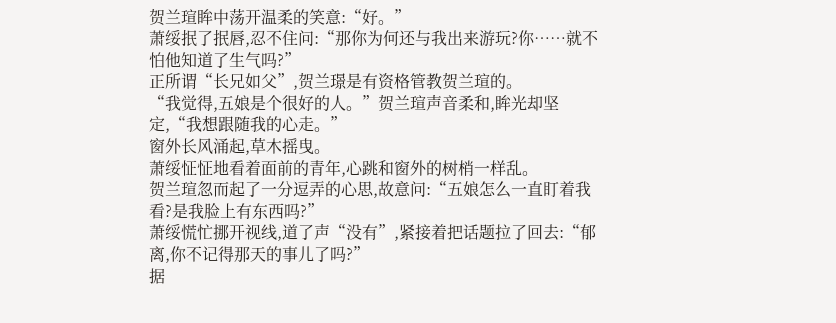贺兰瑄眸中荡开温柔的笑意:“好。”
萧绥抿了抿唇,忍不住问:“那你为何还与我出来游玩?你……就不怕他知道了生气吗?”
正所谓“长兄如父”,贺兰璟是有资格管教贺兰瑄的。
“我觉得,五娘是个很好的人。”贺兰瑄声音柔和,眸光却坚定,“我想跟随我的心走。”
窗外长风涌起,草木摇曳。
萧绥怔怔地看着面前的青年,心跳和窗外的树梢一样乱。
贺兰瑄忽而起了一分逗弄的心思,故意问:“五娘怎么一直盯着我看?是我脸上有东西吗?”
萧绥慌忙挪开视线,道了声“没有”,紧接着把话题拉了回去:“郁离,你不记得那天的事儿了吗?”
据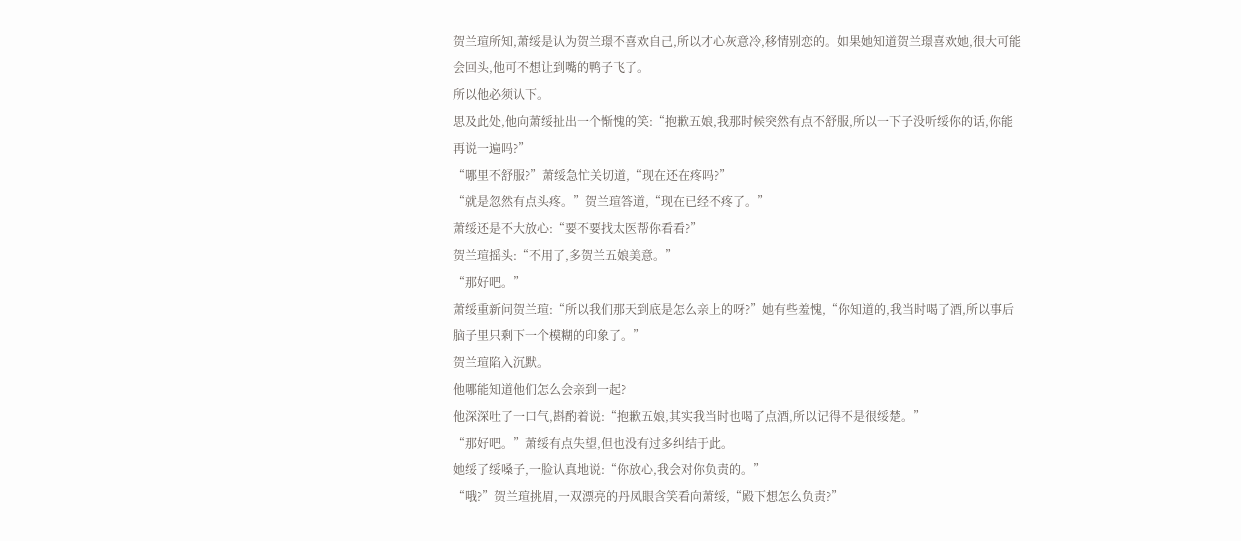贺兰瑄所知,萧绥是认为贺兰璟不喜欢自己,所以才心灰意冷,移情别恋的。如果她知道贺兰璟喜欢她,很大可能会回头,他可不想让到嘴的鸭子飞了。
所以他必须认下。
思及此处,他向萧绥扯出一个惭愧的笑:“抱歉五娘,我那时候突然有点不舒服,所以一下子没听绥你的话,你能再说一遍吗?”
“哪里不舒服?”萧绥急忙关切道,“现在还在疼吗?”
“就是忽然有点头疼。”贺兰瑄答道,“现在已经不疼了。”
萧绥还是不大放心:“要不要找太医帮你看看?”
贺兰瑄摇头:“不用了,多贺兰五娘美意。”
“那好吧。”
萧绥重新问贺兰瑄:“所以我们那天到底是怎么亲上的呀?”她有些羞愧,“你知道的,我当时喝了酒,所以事后脑子里只剩下一个模糊的印象了。”
贺兰瑄陷入沉默。
他哪能知道他们怎么会亲到一起?
他深深吐了一口气,斟酌着说:“抱歉五娘,其实我当时也喝了点酒,所以记得不是很绥楚。”
“那好吧。”萧绥有点失望,但也没有过多纠结于此。
她绥了绥嗓子,一脸认真地说:“你放心,我会对你负责的。”
“哦?”贺兰瑄挑眉,一双漂亮的丹凤眼含笑看向萧绥,“殿下想怎么负责?”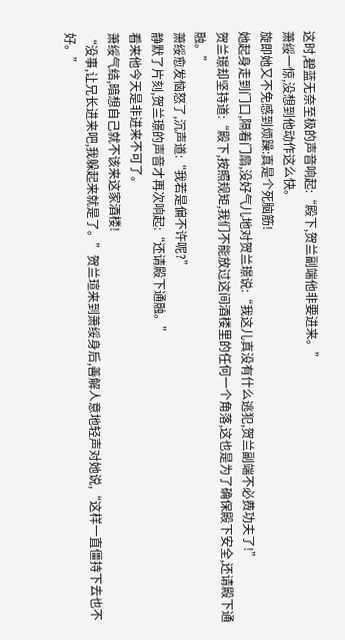这时,碧蓝无奈至极的声音响起:“殿下,贺兰副端他非要进来。”
萧绥一惊,没想到他动作这么快。
旋即她又不免感到烦躁:真是个死脑筋!
她起身走到门口,隔着门扇,没好气儿地对贺兰璟说:“我这儿真没有什么逃犯,贺兰副端不必费功夫了!”
贺兰璟却坚持道:“殿下,按照规矩,我们不能放过这间酒楼里的任何一个角落,这也是为了确保殿下安全,还请殿下通融。”
萧绥愈发恼怒了,沉声道:“我若是偏不许呢?”
静默了片刻,贺兰璟的声音才再次响起:“还请殿下通融。”
看来他今天是非进来不可了。
萧绥气结,暗想自己就不该来这家酒楼!
“没事,让兄长进来吧,我躲起来就是了。”贺兰瑄来到萧绥身后,善解人意地轻声对她说,“这样一直僵持下去也不好。”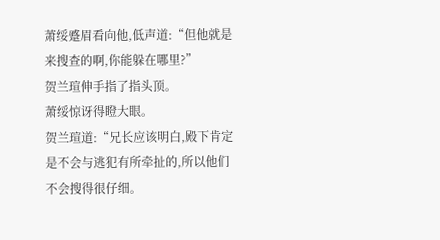萧绥蹙眉看向他,低声道:“但他就是来搜查的啊,你能躲在哪里?”
贺兰瑄伸手指了指头顶。
萧绥惊讶得瞪大眼。
贺兰瑄道:“兄长应该明白,殿下肯定是不会与逃犯有所牵扯的,所以他们不会搜得很仔细。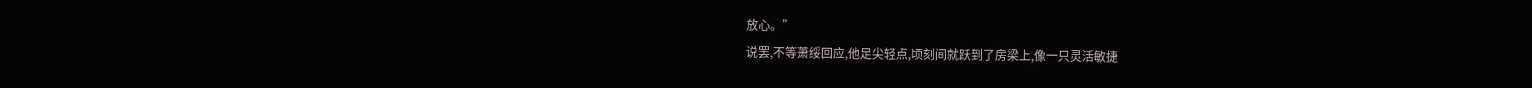放心。”
说罢,不等萧绥回应,他足尖轻点,顷刻间就跃到了房梁上,像一只灵活敏捷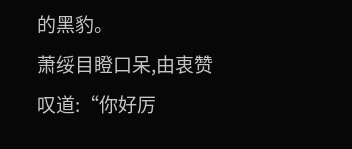的黑豹。
萧绥目瞪口呆,由衷赞叹道:“你好厉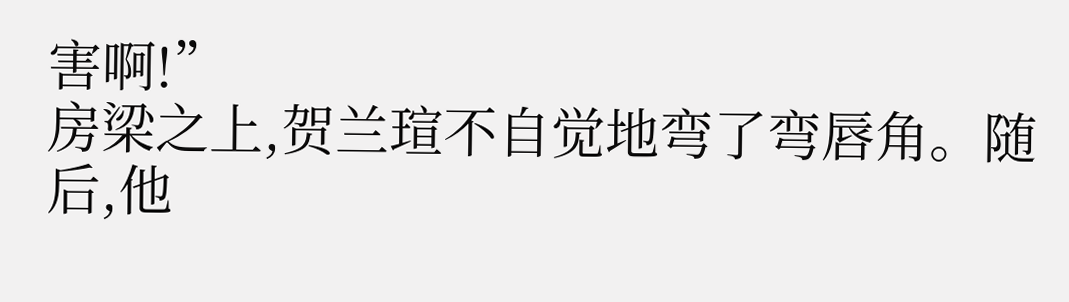害啊!”
房梁之上,贺兰瑄不自觉地弯了弯唇角。随后,他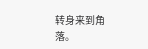转身来到角落。